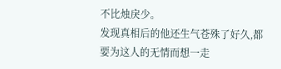不比烛戾少。
发现真相后的他还生气苍殊了好久,都要为这人的无情而想一走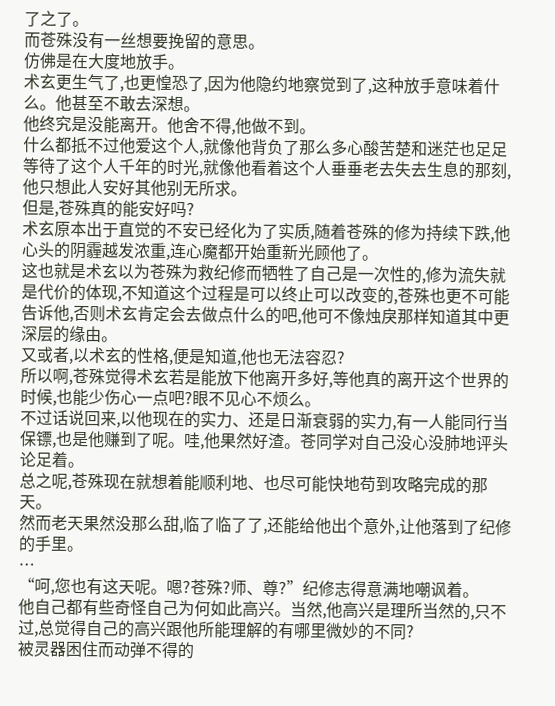了之了。
而苍殊没有一丝想要挽留的意思。
仿佛是在大度地放手。
术玄更生气了,也更惶恐了,因为他隐约地察觉到了,这种放手意味着什么。他甚至不敢去深想。
他终究是没能离开。他舍不得,他做不到。
什么都抵不过他爱这个人,就像他背负了那么多心酸苦楚和迷茫也足足等待了这个人千年的时光,就像他看着这个人垂垂老去失去生息的那刻,他只想此人安好其他别无所求。
但是,苍殊真的能安好吗?
术玄原本出于直觉的不安已经化为了实质,随着苍殊的修为持续下跌,他心头的阴霾越发浓重,连心魔都开始重新光顾他了。
这也就是术玄以为苍殊为救纪修而牺牲了自己是一次性的,修为流失就是代价的体现,不知道这个过程是可以终止可以改变的,苍殊也更不可能告诉他,否则术玄肯定会去做点什么的吧,他可不像烛戾那样知道其中更深层的缘由。
又或者,以术玄的性格,便是知道,他也无法容忍?
所以啊,苍殊觉得术玄若是能放下他离开多好,等他真的离开这个世界的时候,也能少伤心一点吧?眼不见心不烦么。
不过话说回来,以他现在的实力、还是日渐衰弱的实力,有一人能同行当保镖,也是他赚到了呢。哇,他果然好渣。苍同学对自己没心没肺地评头论足着。
总之呢,苍殊现在就想着能顺利地、也尽可能快地苟到攻略完成的那天。
然而老天果然没那么甜,临了临了了,还能给他出个意外,让他落到了纪修的手里。
…
“呵,您也有这天呢。嗯?苍殊?师、尊?”纪修志得意满地嘲讽着。
他自己都有些奇怪自己为何如此高兴。当然,他高兴是理所当然的,只不过,总觉得自己的高兴跟他所能理解的有哪里微妙的不同?
被灵器困住而动弹不得的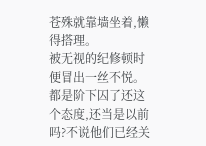苍殊就靠墙坐着,懒得搭理。
被无视的纪修顿时便冒出一丝不悦。都是阶下囚了还这个态度,还当是以前吗?不说他们已经关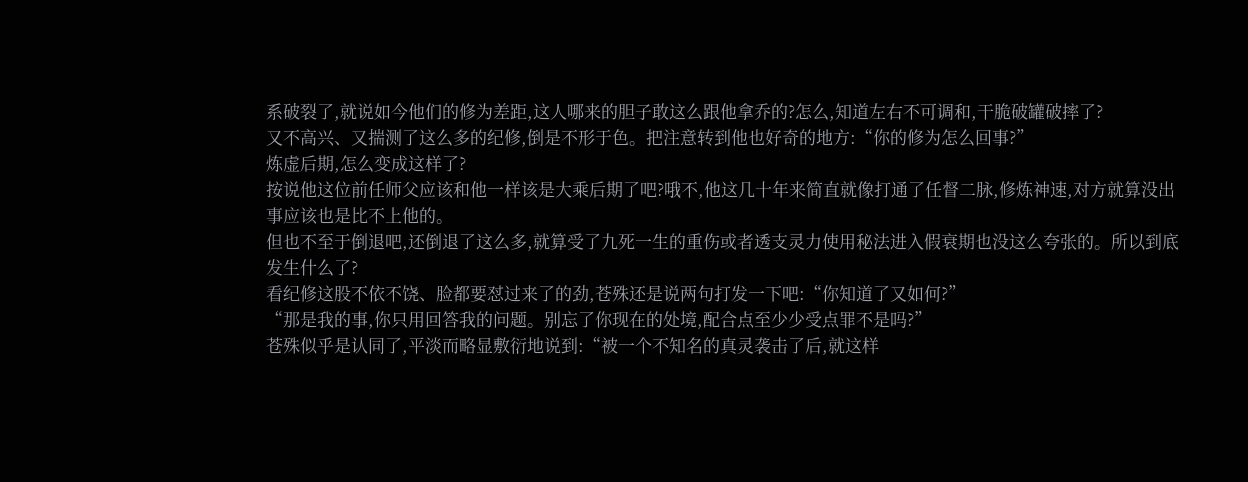系破裂了,就说如今他们的修为差距,这人哪来的胆子敢这么跟他拿乔的?怎么,知道左右不可调和,干脆破罐破摔了?
又不高兴、又揣测了这么多的纪修,倒是不形于色。把注意转到他也好奇的地方:“你的修为怎么回事?”
炼虚后期,怎么变成这样了?
按说他这位前任师父应该和他一样该是大乘后期了吧?哦不,他这几十年来简直就像打通了任督二脉,修炼神速,对方就算没出事应该也是比不上他的。
但也不至于倒退吧,还倒退了这么多,就算受了九死一生的重伤或者透支灵力使用秘法进入假衰期也没这么夸张的。所以到底发生什么了?
看纪修这股不依不饶、脸都要怼过来了的劲,苍殊还是说两句打发一下吧:“你知道了又如何?”
“那是我的事,你只用回答我的问题。别忘了你现在的处境,配合点至少少受点罪不是吗?”
苍殊似乎是认同了,平淡而略显敷衍地说到:“被一个不知名的真灵袭击了后,就这样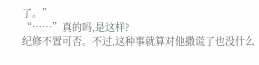了。”
“……”真的吗,是这样?
纪修不置可否。不过,这种事就算对他撒谎了也没什么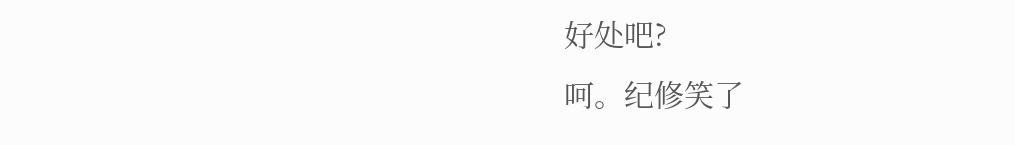好处吧?
呵。纪修笑了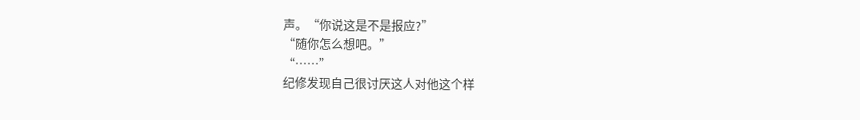声。“你说这是不是报应?”
“随你怎么想吧。”
“……”
纪修发现自己很讨厌这人对他这个样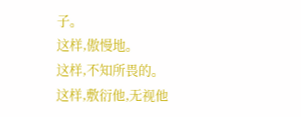子。
这样,傲慢地。
这样,不知所畏的。
这样,敷衍他,无视他